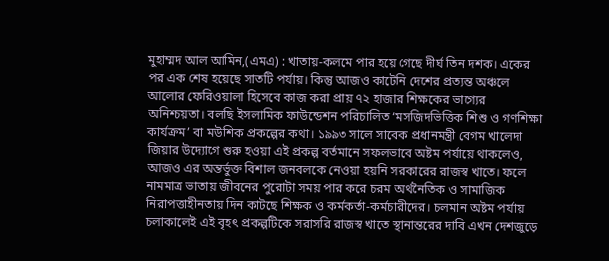মুহাম্মদ আল আমিন,(এমএ) : খাতায়-কলমে পার হয়ে গেছে দীর্ঘ তিন দশক। একের পর এক শেষ হয়েছে সাতটি পর্যায়। কিন্তু আজও কাটেনি দেশের প্রত্যন্ত অঞ্চলে আলোর ফেরিওয়ালা হিসেবে কাজ করা প্রায় ৭২ হাজার শিক্ষকের ভাগ্যের অনিশ্চয়তা। বলছি ইসলামিক ফাউন্ডেশন পরিচালিত ‘মসজিদভিত্তিক শিশু ও গণশিক্ষা কার্যক্রম’ বা মউশিক প্রকল্পের কথা। ১৯৯৩ সালে সাবেক প্রধানমন্ত্রী বেগম খালেদা জিয়ার উদ্যোগে শুরু হওয়া এই প্রকল্প বর্তমানে সফলভাবে অষ্টম পর্যায়ে থাকলেও, আজও এর অন্তর্ভুক্ত বিশাল জনবলকে নেওয়া হয়নি সরকারের রাজস্ব খাতে। ফলে নামমাত্র ভাতায় জীবনের পুরোটা সময় পার করে চরম অর্থনৈতিক ও সামাজিক নিরাপত্তাহীনতায় দিন কাটছে শিক্ষক ও কর্মকর্তা-কর্মচারীদের। চলমান অষ্টম পর্যায় চলাকালেই এই বৃহৎ প্রকল্পটিকে সরাসরি রাজস্ব খাতে স্থানান্তরের দাবি এখন দেশজুড়ে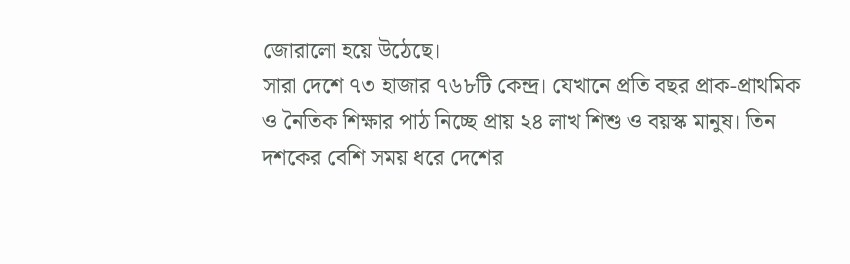জোরালো হয়ে উঠেছে।
সারা দেশে ৭৩ হাজার ৭৬৮টি কেন্দ্র। যেখানে প্রতি বছর প্রাক-প্রাথমিক ও নৈতিক শিক্ষার পাঠ নিচ্ছে প্রায় ২৪ লাখ শিশু ও বয়স্ক মানুষ। তিন দশকের বেশি সময় ধরে দেশের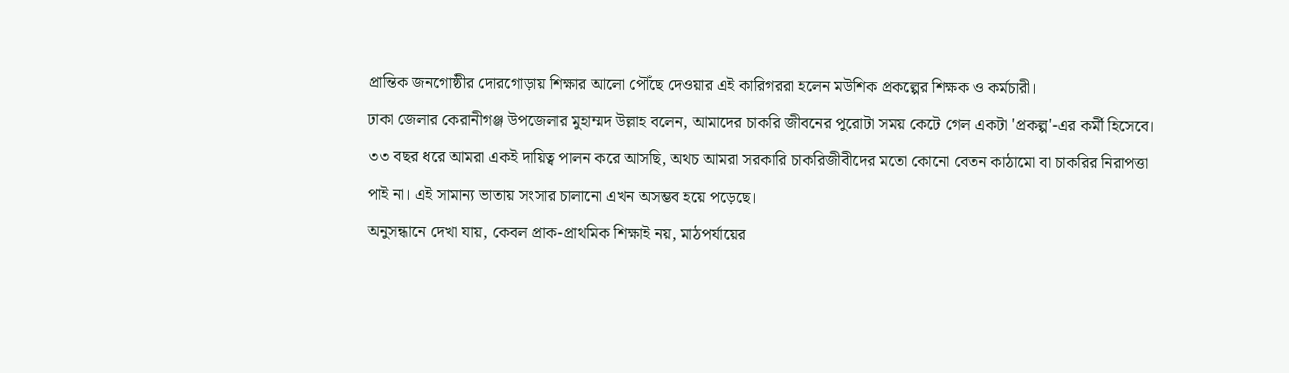প্রান্তিক জনগোষ্ঠীর দোরগোড়ায় শিক্ষার আলো পৌঁছে দেওয়ার এই কারিগররা হলেন মউশিক প্রকল্পের শিক্ষক ও কর্মচারী।
ঢাকা জেলার কেরানীগঞ্জ উপজেলার মুহাম্মদ উল্লাহ বলেন, আমাদের চাকরি জীবনের পুরোটা সময় কেটে গেল একটা 'প্রকল্প'-এর কর্মী হিসেবে। ৩৩ বছর ধরে আমরা একই দায়িত্ব পালন করে আসছি, অথচ আমরা সরকারি চাকরিজীবীদের মতো কোনো বেতন কাঠামো বা চাকরির নিরাপত্তা পাই না। এই সামান্য ভাতায় সংসার চালানো এখন অসম্ভব হয়ে পড়েছে।
অনুসন্ধানে দেখা যায়, কেবল প্রাক-প্রাথমিক শিক্ষাই নয়, মাঠপর্যায়ের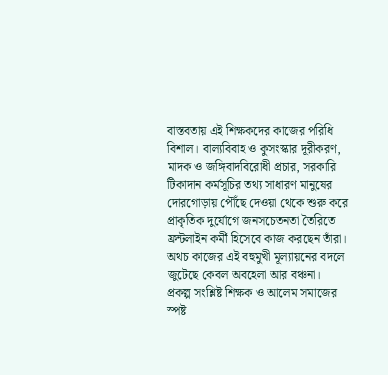বাস্তবতায় এই শিক্ষকদের কাজের পরিধি বিশাল। বাল্যবিবাহ ও কুসংস্কার দূরীকরণ, মাদক ও জঙ্গিবাদবিরোধী প্রচার, সরকারি টিকাদান কর্মসূচির তথ্য সাধারণ মানুষের দোরগোড়ায় পৌঁছে দেওয়া থেকে শুরু করে প্রাকৃতিক দুর্যোগে জনসচেতনতা তৈরিতে ফ্রন্টলাইন কর্মী হিসেবে কাজ করছেন তাঁরা। অথচ কাজের এই বহুমুখী মূল্যায়নের বদলে জুটেছে কেবল অবহেলা আর বঞ্চনা।
প্রকল্প সংশ্লিষ্ট শিক্ষক ও আলেম সমাজের স্পষ্ট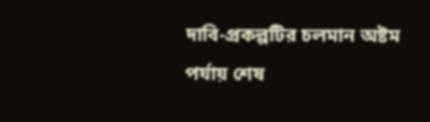দাবি-প্রকল্পটির চলমান অষ্টম পর্যায় শেষ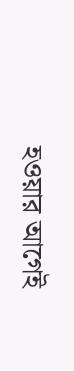হওয়ার আগেই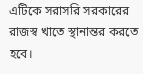এটিকে সরাসরি সরকারের রাজস্ব খাতে স্থানান্তর করতে হবে।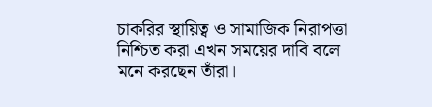চাকরির স্থায়িত্ব ও সামাজিক নিরাপত্তা নিশ্চিত করা এখন সময়ের দাবি বলে মনে করছেন তাঁরা।